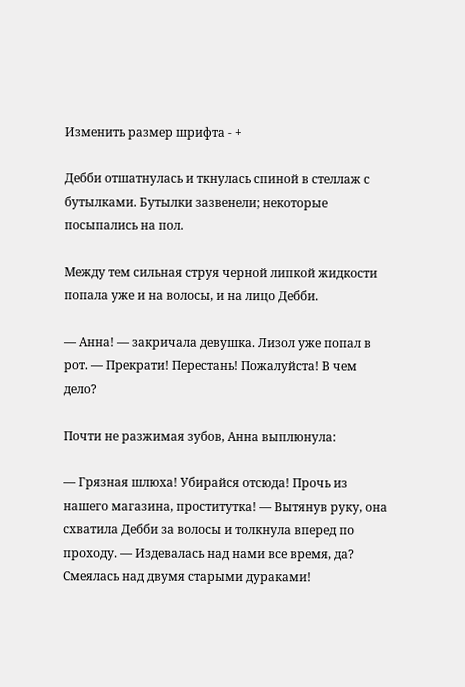Изменить размер шрифта - +

Дебби отшатнулась и ткнулась спиной в стеллаж с бутылками. Бутылки зазвенели; некоторые посыпались на пол.

Между тем сильная струя черной липкой жидкости попала уже и на волосы, и на лицо Дебби.

— Анна! — закричала девушка. Лизол уже попал в рот. — Прекрати! Перестань! Пожалуйста! В чем дело?

Почти не разжимая зубов, Анна выплюнула:

— Грязная шлюха! Убирайся отсюда! Прочь из нашего магазина, проститутка! — Вытянув руку, она схватила Дебби за волосы и толкнула вперед по проходу. — Издевалась над нами все время, да? Смеялась над двумя старыми дураками!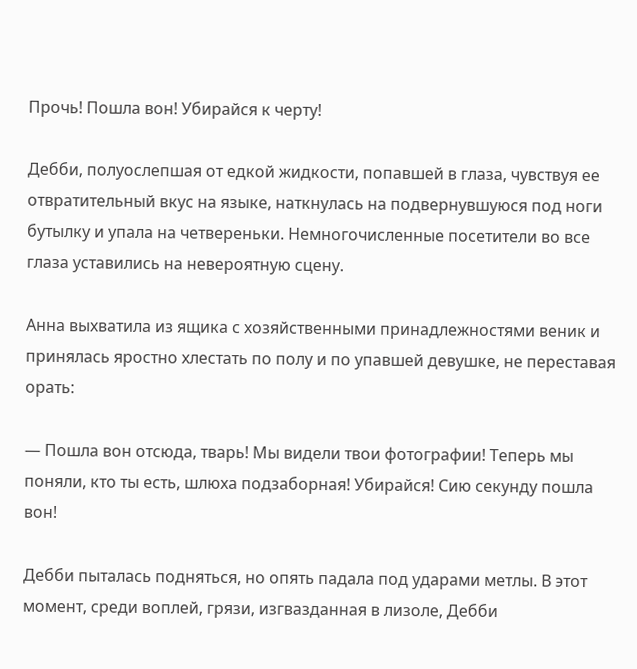Прочь! Пошла вон! Убирайся к черту!

Дебби, полуослепшая от едкой жидкости, попавшей в глаза, чувствуя ее отвратительный вкус на языке, наткнулась на подвернувшуюся под ноги бутылку и упала на четвереньки. Немногочисленные посетители во все глаза уставились на невероятную сцену.

Анна выхватила из ящика с хозяйственными принадлежностями веник и принялась яростно хлестать по полу и по упавшей девушке, не переставая орать:

— Пошла вон отсюда, тварь! Мы видели твои фотографии! Теперь мы поняли, кто ты есть, шлюха подзаборная! Убирайся! Сию секунду пошла вон!

Дебби пыталась подняться, но опять падала под ударами метлы. В этот момент, среди воплей, грязи, изгвазданная в лизоле, Дебби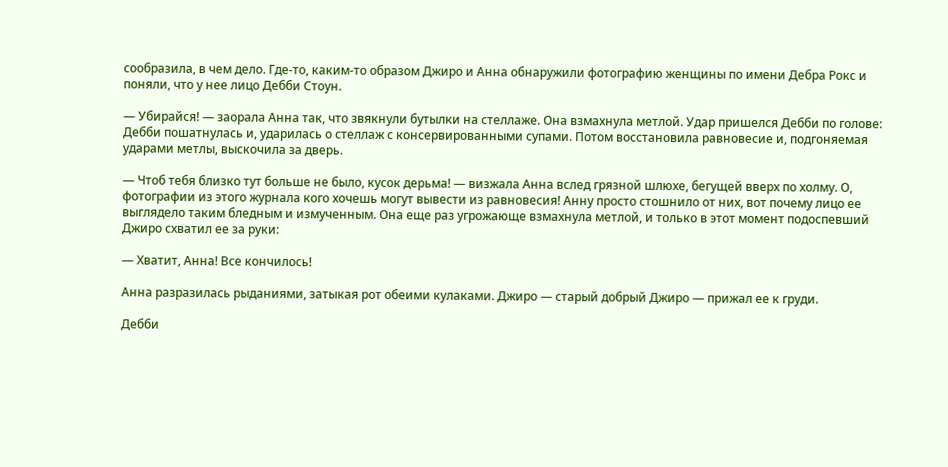сообразила, в чем дело. Где-то, каким-то образом Джиро и Анна обнаружили фотографию женщины по имени Дебра Рокс и поняли, что у нее лицо Дебби Стоун.

— Убирайся! — заорала Анна так, что звякнули бутылки на стеллаже. Она взмахнула метлой. Удар пришелся Дебби по голове: Дебби пошатнулась и, ударилась о стеллаж с консервированными супами. Потом восстановила равновесие и, подгоняемая ударами метлы, выскочила за дверь.

— Чтоб тебя близко тут больше не было, кусок дерьма! — визжала Анна вслед грязной шлюхе, бегущей вверх по холму. О, фотографии из этого журнала кого хочешь могут вывести из равновесия! Анну просто стошнило от них, вот почему лицо ее выглядело таким бледным и измученным. Она еще раз угрожающе взмахнула метлой, и только в этот момент подоспевший Джиро схватил ее за руки:

— Хватит, Анна! Все кончилось!

Анна разразилась рыданиями, затыкая рот обеими кулаками. Джиро — старый добрый Джиро — прижал ее к груди.

Дебби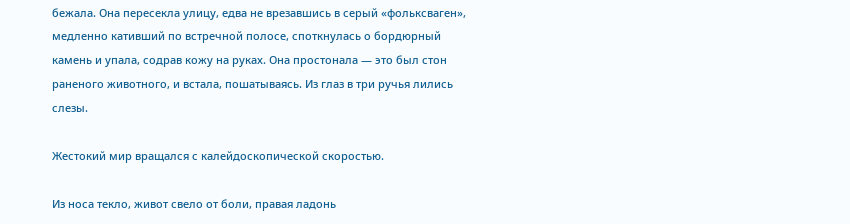бежала. Она пересекла улицу, едва не врезавшись в серый «фольксваген», медленно кативший по встречной полосе, споткнулась о бордюрный камень и упала, содрав кожу на руках. Она простонала — это был стон раненого животного, и встала, пошатываясь. Из глаз в три ручья лились слезы.

Жестокий мир вращался с калейдоскопической скоростью.

Из носа текло, живот свело от боли, правая ладонь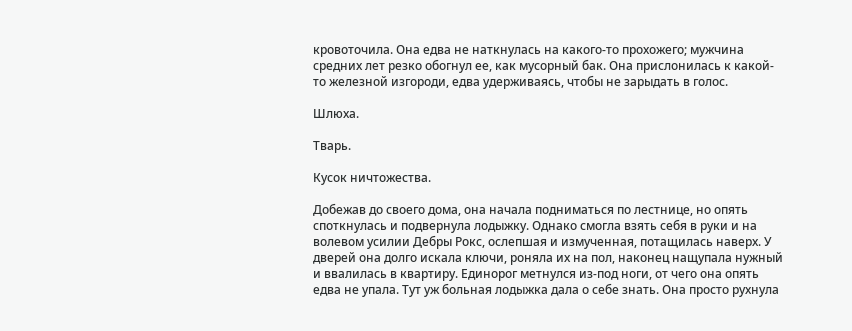кровоточила. Она едва не наткнулась на какого-то прохожего; мужчина средних лет резко обогнул ее, как мусорный бак. Она прислонилась к какой-то железной изгороди, едва удерживаясь, чтобы не зарыдать в голос.

Шлюха.

Тварь.

Кусок ничтожества.

Добежав до своего дома, она начала подниматься по лестнице, но опять споткнулась и подвернула лодыжку. Однако смогла взять себя в руки и на волевом усилии Дебры Рокс, ослепшая и измученная, потащилась наверх. У дверей она долго искала ключи, роняла их на пол, наконец нащупала нужный и ввалилась в квартиру. Единорог метнулся из-под ноги, от чего она опять едва не упала. Тут уж больная лодыжка дала о себе знать. Она просто рухнула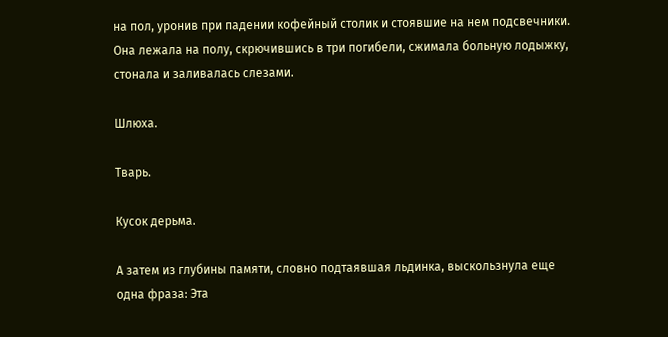на пол, уронив при падении кофейный столик и стоявшие на нем подсвечники. Она лежала на полу, скрючившись в три погибели, сжимала больную лодыжку, стонала и заливалась слезами.

Шлюха.

Тварь.

Кусок дерьма.

А затем из глубины памяти, словно подтаявшая льдинка, выскользнула еще одна фраза: Эта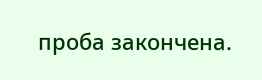проба закончена.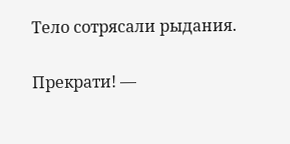Тело сотрясали рыдания.

Прекрати! —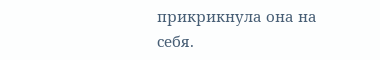прикрикнула она на себя.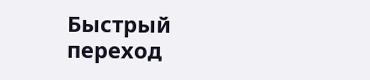Быстрый переход